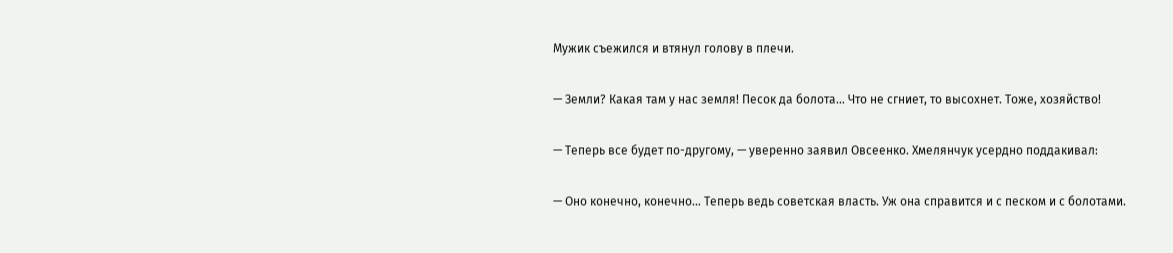Мужик съежился и втянул голову в плечи.

— Земли? Какая там у нас земля! Песок да болота… Что не сгниет, то высохнет. Тоже, хозяйство!

— Теперь все будет по-другому, — уверенно заявил Овсеенко. Хмелянчук усердно поддакивал:

— Оно конечно, конечно… Теперь ведь советская власть. Уж она справится и с песком и с болотами.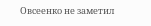Овсеенко не заметил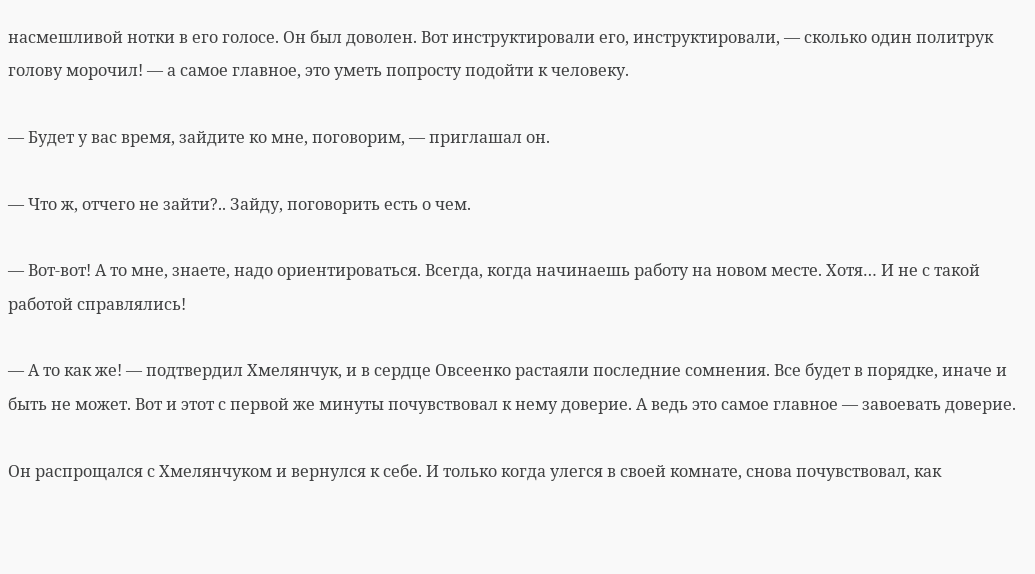насмешливой нотки в его голосе. Он был доволен. Вот инструктировали его, инструктировали, — сколько один политрук голову морочил! — а самое главное, это уметь попросту подойти к человеку.

— Будет у вас время, зайдите ко мне, поговорим, — приглашал он.

— Что ж, отчего не зайти?.. Зайду, поговорить есть о чем.

— Вот-вот! А то мне, знаете, надо ориентироваться. Всегда, когда начинаешь работу на новом месте. Хотя… И не с такой работой справлялись!

— А то как же! — подтвердил Хмелянчук, и в сердце Овсеенко растаяли последние сомнения. Все будет в порядке, иначе и быть не может. Вот и этот с первой же минуты почувствовал к нему доверие. А ведь это самое главное — завоевать доверие.

Он распрощался с Хмелянчуком и вернулся к себе. И только когда улегся в своей комнате, снова почувствовал, как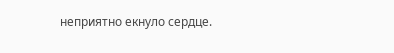неприятно екнуло сердце.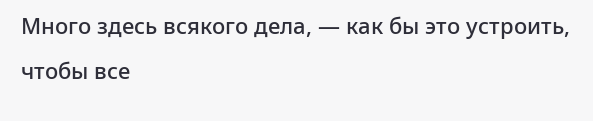Много здесь всякого дела, — как бы это устроить, чтобы все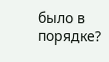было в порядке?